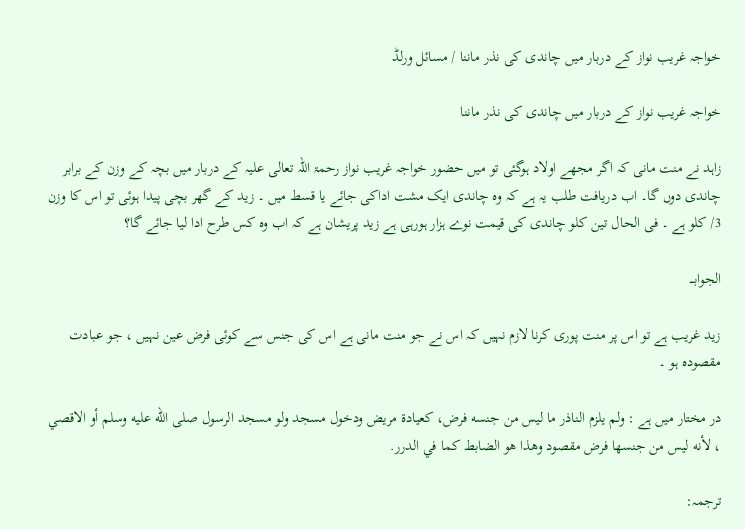خواجہ غریب نواز کے دربار میں چاندی کی نذر ماننا / مسائل ورلڈ

خواجہ غریب نواز کے دربار میں چاندی کی نذر ماننا

زاہد نے منت مانی کہ اگر مجھے اولاد ہوگئی تو میں حضور خواجہ غریب نواز رحمۃ اللہ تعالی علیہ کے دربار میں بچہ کے وزن کے برابر چاندی دوں گا۔ اب دریافت طلب یہ ہے کہ وہ چاندی ایک مشت اداکی جائے یا قسط میں ۔ زید کے گھر بچی پیدا ہوئی تو اس کا وزن 3/ کلو ہے ۔ فی الحال تین کلو چاندی کی قیمت نوے ہزار ہورہی ہے زید پریشان ہے کہ اب وہ کس طرح ادا لیا جائے گا؟

الجوابـــ

زید غریب ہے تو اس پر منت پوری کرنا لازم نہیں کہ اس نے جو منت مانی ہے اس کی جنس سے کوئی فرض عین نہیں ، جو عبادت مقصودہ ہو ۔

در مختار میں ہے : ولم یلزم الناذر ما لیس من جنسه فرض، كعيادة مريض ودخول مسجد ولو مسجد الرسول صلى الله عليه وسلم أو الاقصي ، لأنه ليس من جنسها فرض مقصود وهذا هو الضابط كما في الدرر.

ترجمہ: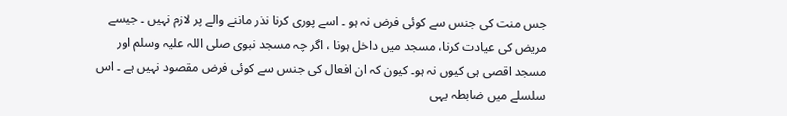جس منت کی جنس سے کوئی فرض نہ ہو ۔ اسے پوری کرنا نذر ماننے والے پر لازم نہیں ۔ جیسے مریض کی عیادت کرنا، مسجد میں داخل ہونا ، اگر چہ مسجد نبوی صلی اللہ علیہ وسلم اور مسجد اقصی ہی کیوں نہ ہو۔ کیون کہ ان افعال کی جنس سے کوئی فرض مقصود نہیں ہے ۔ اس سلسلے میں ضابطہ یہی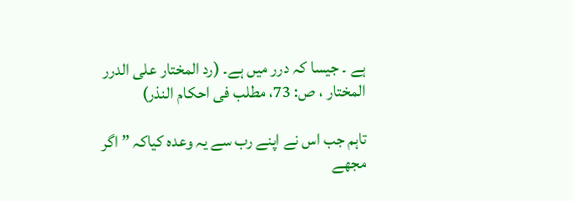ہے ۔ جیسا کہ درر میں ہے۔ (رد المختار علی الدرر المختار ، ص: 73، مطلب فی احکام النذر)

تاہم جب اس نے اپنے رب سے یہ وعدہ کیاکہ ” اگر مجھے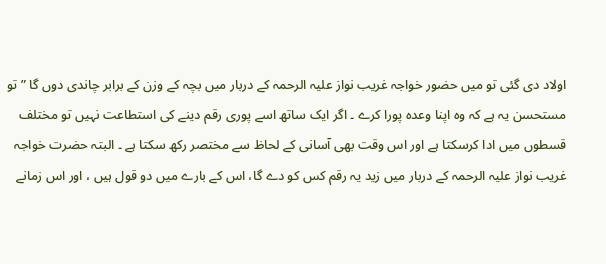اولاد دی گئی تو میں حضور خواجہ غریب نواز علیہ الرحمہ کے دربار میں بچہ کے وزن کے برابر چاندی دوں گا ” تو مستحسن یہ ہے کہ وہ اپنا وعدہ پورا کرے ۔ اگر ایک ساتھ اسے پوری رقم دینے کی استطاعت نہیں تو مختلف قسطوں میں ادا کرسکتا ہے اور اس وقت بھی آسانی کے لحاظ سے مختصر رکھ سکتا ہے ۔ البتہ حضرت خواجہ غریب نواز علیہ الرحمہ کے دربار میں زید یہ رقم کس کو دے گا، اس کے بارے میں دو قول ہیں ، اور اس زمانے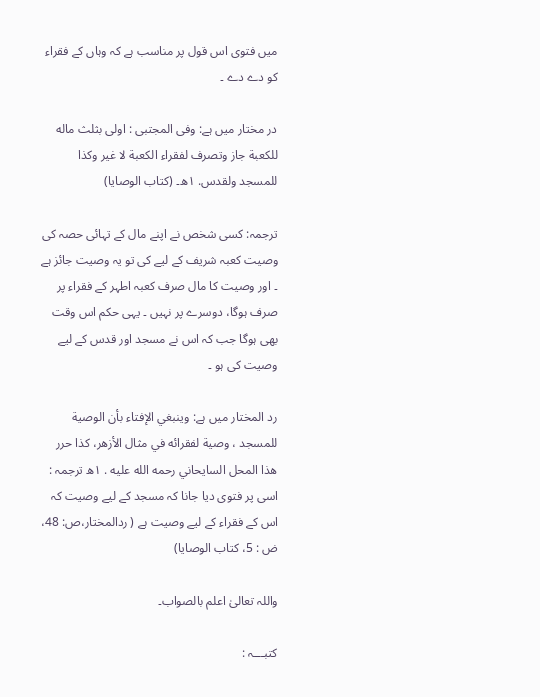میں فتوی اس قول پر مناسب ہے کہ وہاں کے فقراء کو دے دے ۔

در مختار میں ہے: وفی المجتبی : اولی بثلث ماله للكعبة جاز وتصرف لفقراء الكعبة لا غير وكذا للمسجد ولقدس. ١ھ۔ (کتاب الوصایا)

ترجمہ: کسی شخص نے اپنے مال کے تہائی حصہ کی وصیت کعبہ شریف کے لیے کی تو یہ وصیت جائز ہے ۔ اور وصیت کا مال صرف کعبہ اطہر کے فقراء پر صرف ہوگا، دوسرے پر نہیں ۔ یہی حکم اس وقت بھی ہوگا جب کہ اس نے مسجد اور قدس کے لیے وصیت کی ہو ۔

رد المختار میں ہے: وينبغي الإفتاء بأن الوصية للمسجد ، وصية لفقرائه في مثال الأزهر، كذا حرر هذا المحل السايحاني رحمه الله عليه . ١ھ ترجمہ : اسی پر فتوی دیا جانا کہ مسجد کے لیے وصیت کہ اس کے فقراء کے لیے وصیت ہے ( ردالمختار،ص: 48، ض : 5، کتاب الوصایا)

واللہ تعالیٰ اعلم بالصواب۔

کتبـــہ :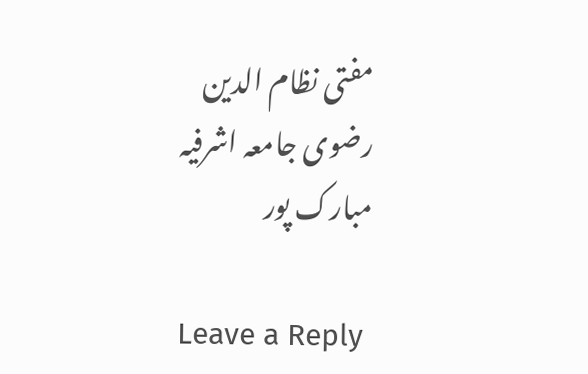مفتی نظام الدین رضوی جامعہ اشرفیہ مبارک پور

Leave a Reply